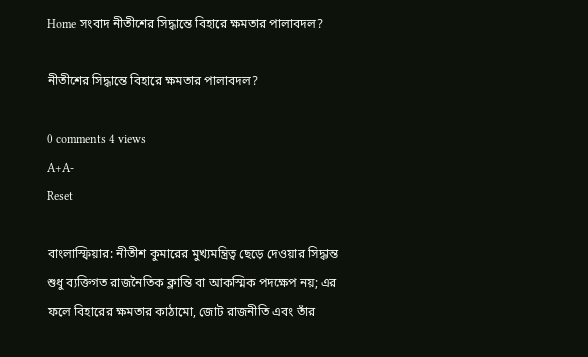Home সংবাদ নীতীশের সিদ্ধান্তে বিহারে ক্ষমতার পালাবদল?

নীতীশের সিদ্ধান্তে বিহারে ক্ষমতার পালাবদল?

0 comments 4 views
A+A-
Reset

বাংলাস্ফিয়ার: নীতীশ কুমারের মুখ্যমন্ত্রিত্ব ছেড়ে দেওয়ার সিদ্ধান্ত শুধু ব্যক্তিগত রাজনৈতিক ক্লান্তি বা আকস্মিক পদক্ষেপ নয়; এর ফলে বিহারের ক্ষমতার কাঠামো, জোট রাজনীতি এবং তাঁর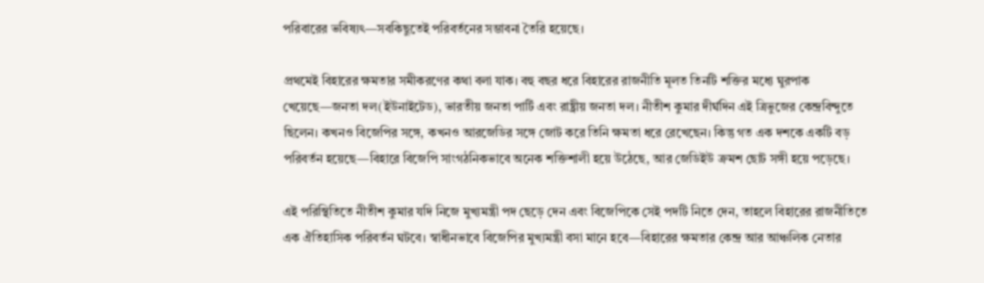পরিবারের ভবিষ্যৎ—সবকিছুতেই পরিবর্তনের সম্ভাবনা তৈরি হয়েছে।

প্রথমেই বিহারের ক্ষমতার সমীকরণের কথা বলা যাক। বহু বছর ধরে বিহারের রাজনীতি মূলত তিনটি শক্তির মধ্যে ঘুরপাক খেয়েছে—জনতা দল(ইউনাইটেড), ভারতীয় জনতা পার্টি এবং রাষ্ট্রীয় জনতা দল। নীতীশ কুমার দীর্ঘদিন এই ত্রিভুজের কেন্দ্রবিন্দুতে ছিলেন। কখনও বিজেপির সঙ্গে, কখনও আরজেডির সঙ্গে জোট করে তিনি ক্ষমতা ধরে রেখেছেন। কিন্তু গত এক দশকে একটি বড় পরিবর্তন হয়েছে—বিহারে বিজেপি সাংগঠনিকভাবে অনেক শক্তিশালী হয়ে উঠেছে, আর জেডিইউ ক্রমশ ছোট সঙ্গী হয়ে পড়েছে।

এই পরিস্থিতিতে নীতীশ কুমার যদি নিজে মুখ্যমন্ত্রী পদ ছেড়ে দেন এবং বিজেপিকে সেই পদটি নিতে দেন, তাহলে বিহারের রাজনীতিতে এক ঐতিহাসিক পরিবর্তন ঘটবে। স্বাধীনভাবে বিজেপির মুখ্যমন্ত্রী বসা মানে হবে—বিহারের ক্ষমতার কেন্দ্র আর আঞ্চলিক নেতার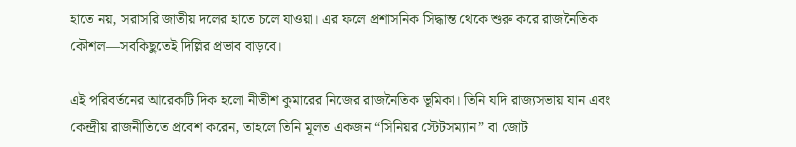হাতে নয়, সরাসরি জাতীয় দলের হাতে চলে যাওয়া। এর ফলে প্রশাসনিক সিদ্ধান্ত থেকে শুরু করে রাজনৈতিক কৌশল—সবকিছুতেই দিল্লির প্রভাব বাড়বে।

এই পরিবর্তনের আরেকটি দিক হলো নীতীশ কুমারের নিজের রাজনৈতিক ভূমিকা। তিনি যদি রাজ্যসভায় যান এবং কেন্দ্রীয় রাজনীতিতে প্রবেশ করেন, তাহলে তিনি মূলত একজন “সিনিয়র স্টেটসম্যান” বা জোট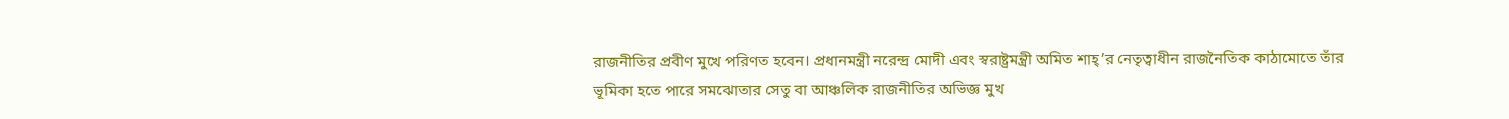রাজনীতির প্রবীণ মুখে পরিণত হবেন। প্রধানমন্ত্রী নরেন্দ্র মোদী এবং স্বরাষ্ট্রমন্ত্রী অমিত শাহ্’র নেতৃত্বাধীন রাজনৈতিক কাঠামোতে তাঁর ভূমিকা হতে পারে সমঝোতার সেতু বা আঞ্চলিক রাজনীতির অভিজ্ঞ মুখ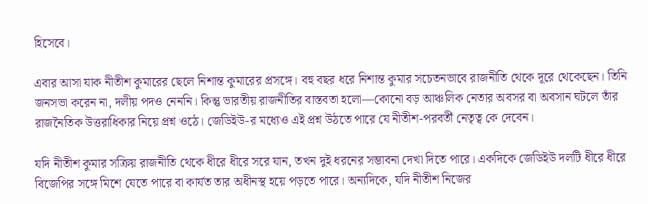হিসেবে।

এবার আসা যাক নীতীশ কুমারের ছেলে নিশান্ত কুমারের প্রসঙ্গে। বহু বছর ধরে নিশান্ত কুমার সচেতনভাবে রাজনীতি থেকে দূরে থেকেছেন। তিনি জনসভা করেন না, দলীয় পদও নেননি। কিন্তু ভারতীয় রাজনীতির বাস্তবতা হলো—কোনো বড় আঞ্চলিক নেতার অবসর বা অবসান ঘটলে তাঁর রাজনৈতিক উত্তরাধিকার নিয়ে প্রশ্ন ওঠে। জেডিইউ-র মধ্যেও এই প্রশ্ন উঠতে পারে যে নীতীশ-পরবর্তী নেতৃত্ব কে দেবেন।

যদি নীতীশ কুমার সক্রিয় রাজনীতি থেকে ধীরে ধীরে সরে যান, তখন দুই ধরনের সম্ভাবনা দেখা দিতে পারে। একদিকে জেডিইউ দলটি ধীরে ধীরে বিজেপির সঙ্গে মিশে যেতে পারে বা কার্যত তার অধীনস্থ হয়ে পড়তে পারে। অন্যদিকে, যদি নীতীশ নিজের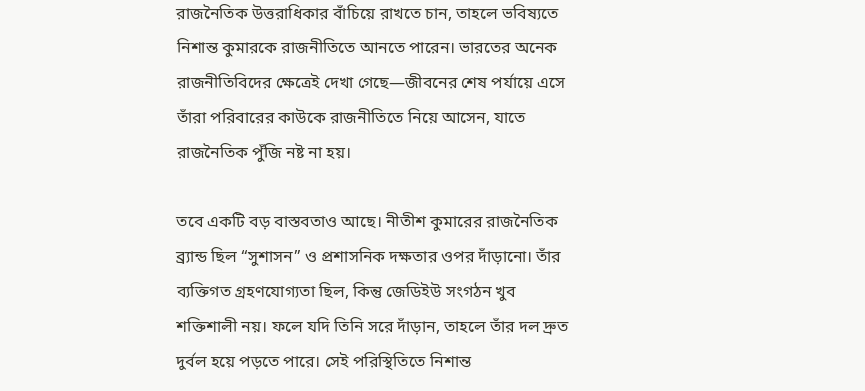রাজনৈতিক উত্তরাধিকার বাঁচিয়ে রাখতে চান, তাহলে ভবিষ্যতে নিশান্ত কুমারকে রাজনীতিতে আনতে পারেন। ভারতের অনেক রাজনীতিবিদের ক্ষেত্রেই দেখা গেছে—জীবনের শেষ পর্যায়ে এসে তাঁরা পরিবারের কাউকে রাজনীতিতে নিয়ে আসেন, যাতে রাজনৈতিক পুঁজি নষ্ট না হয়।

তবে একটি বড় বাস্তবতাও আছে। নীতীশ কুমারের রাজনৈতিক ব্র্যান্ড ছিল “সুশাসন” ও প্রশাসনিক দক্ষতার ওপর দাঁড়ানো। তাঁর ব্যক্তিগত গ্রহণযোগ্যতা ছিল, কিন্তু জেডিইউ সংগঠন খুব শক্তিশালী নয়। ফলে যদি তিনি সরে দাঁড়ান, তাহলে তাঁর দল দ্রুত দুর্বল হয়ে পড়তে পারে। সেই পরিস্থিতিতে নিশান্ত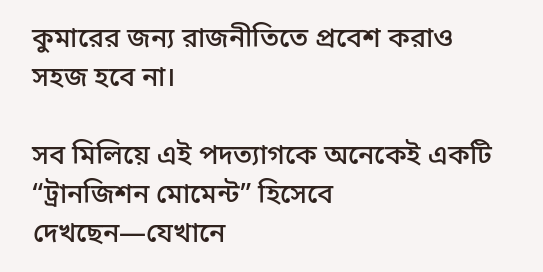কুমারের জন্য রাজনীতিতে প্রবেশ করাও সহজ হবে না।

সব মিলিয়ে এই পদত্যাগকে অনেকেই একটি “ট্রানজিশন মোমেন্ট” হিসেবে দেখছেন—যেখানে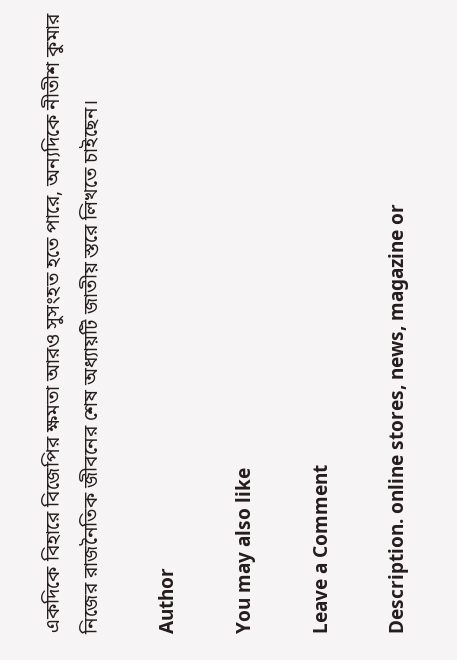একদিকে বিহারে বিজেপির ক্ষমতা আরও সুসংহত হতে পারে, অন্যদিকে নীতীশ কুমার নিজের রাজনৈতিক জীবনের শেষ অধ্যায়টি জাতীয় স্তরে লিখতে চাইছেন।

Author

You may also like

Leave a Comment

Description. online stores, news, magazine or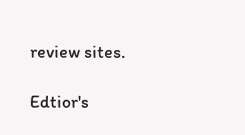review sites.

Edtior's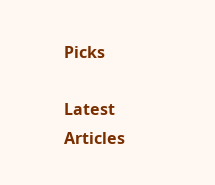Picks

Latest Articles